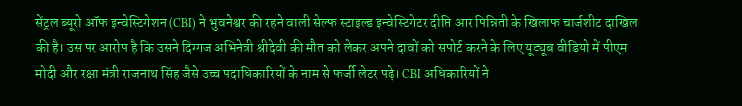सेंट्रल ब्यूरो ऑफ इन्वेस्टिगेशन (CBI) ने भुवनेश्वर की रहने वाली सेल्फ स्टाइल्ड इन्वेस्टिगेटर दीप्ति आर पिन्निती के खिलाफ चार्जशीट दाखिल की है। उस पर आरोप है कि उसने दिग्गज अभिनेत्री श्रीदेवी की मौत को लेकर अपने दावों को सपोर्ट करने के लिए यूट्यूब वीडियो में पीएम मोदी और रक्षा मंत्री राजनाथ सिंह जैसे उच्च पदाधिकारियों के नाम से फर्जी लेटर पढ़े। CBI अधिकारियों ने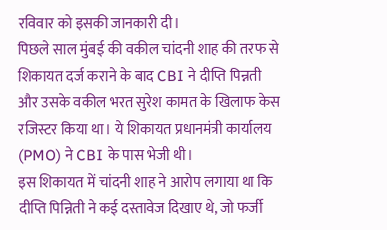रविवार को इसकी जानकारी दी।
पिछले साल मुंबई की वकील चांदनी शाह की तरफ से शिकायत दर्ज कराने के बाद CBI ने दीप्ति पिन्नती और उसके वकील भरत सुरेश कामत के खिलाफ केस रजिस्टर किया था। ये शिकायत प्रधानमंत्री कार्यालय (PMO) ने CBI के पास भेजी थी।
इस शिकायत में चांदनी शाह ने आरोप लगाया था कि दीप्ति पिन्निती ने कई दस्तावेज दिखाए थे, जो फर्जी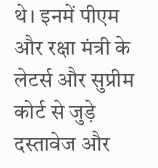थे। इनमें पीएम और रक्षा मंत्री के लेटर्स और सुप्रीम कोर्ट से जुड़े दस्तावेज और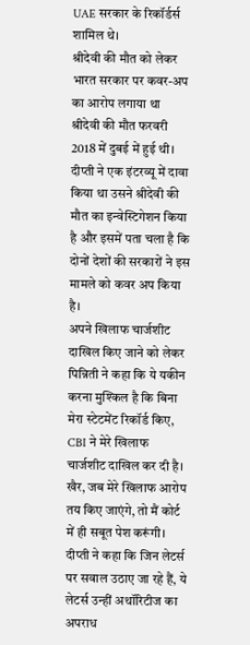UAE सरकार के रिकॉर्डर्स शामिल थे।
श्रीदेवी की मौत को लेकर भारत सरकार पर कवर-अप का आरोप लगाया था
श्रीदेवी की मौत फरवरी 2018 में दुबई में हुई थी। दीप्ती ने एक इंटरव्यू में दावा किया था उसने श्रीदेवी की मौत का इन्वेस्टिगेशन किया है और इसमें पता चला है कि दोनों देशों की सरकारों ने इस मामले को कवर अप किया है।
अपने खिलाफ चार्जशीट दाखिल किए जाने को लेकर पिन्निती ने कहा कि ये यकीन करना मुश्किल है कि बिना मेरा स्टेटमेंट रिकॉर्ड किए, CBI ने मेरे खिलाफ चार्जशीट दाखिल कर दी है। खैर, जब मेरे खिलाफ आरोप तय किए जाएंगे, तो मैं कोर्ट में ही सबूत पेश करूंगी।
दीप्ती ने कहा कि जिन लेटर्स पर सवाल उठाए जा रहे हैं, ये लेटर्स उन्हीं अथॉरिटीज का अपराध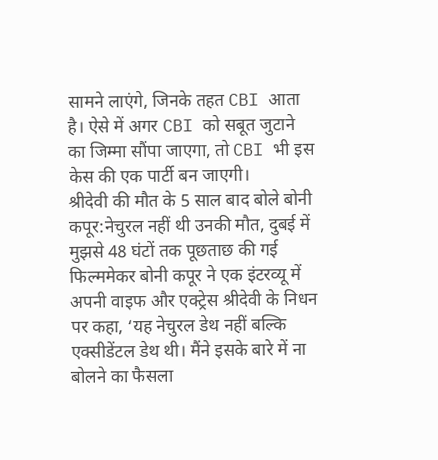सामने लाएंगे, जिनके तहत CBI आता है। ऐसे में अगर CBI को सबूत जुटाने का जिम्मा सौंपा जाएगा, तो CBI भी इस केस की एक पार्टी बन जाएगी।
श्रीदेवी की मौत के 5 साल बाद बोले बोनी कपूर:नेचुरल नहीं थी उनकी मौत, दुबई में मुझसे 48 घंटों तक पूछताछ की गई
फिल्ममेकर बोनी कपूर ने एक इंटरव्यू में अपनी वाइफ और एक्ट्रेस श्रीदेवी के निधन पर कहा, ‘यह नेचुरल डेथ नहीं बल्कि एक्सीडेंटल डेथ थी। मैंने इसके बारे में ना बोलने का फैसला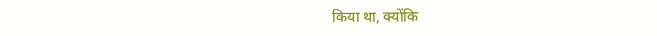किया था, क्योंकि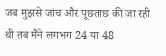जब मुझसे जांच और पूछताछ की जा रही थी तब मैंने लगभग 24 या 48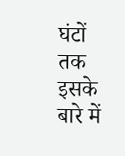घंटों तक इसके बारे में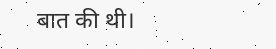बात की थी।